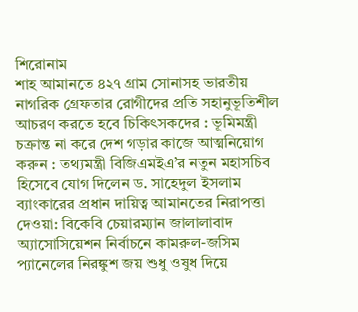শিরোনাম
শাহ আমানতে ৪২৭ গ্রাম সোনাসহ ভারতীয় নাগরিক গ্রেফতার রোগীদের প্রতি সহানুভূতিশীল আচরণ করতে হবে চিকিৎসকদের : ভূমিমন্ত্রী চক্রান্ত না করে দেশ গড়ার কাজে আত্মনিয়োগ করুন : তথ্যমন্ত্রী বিজিএমইএ’র নতুন মহাসচিব হিসেবে যোগ দিলেন ড. সাহেদুল ইসলাম ব্যাংকারের প্রধান দায়িত্ব আমানতের নিরাপত্তা দেওয়া: বিকেবি চেয়ারম্যান জালালাবাদ অ্যাসোসিয়েশন নির্বাচনে কামরুল-জসিম প্যানেলের নিরঙ্কুশ জয় শুধু ওষুধ দিয়ে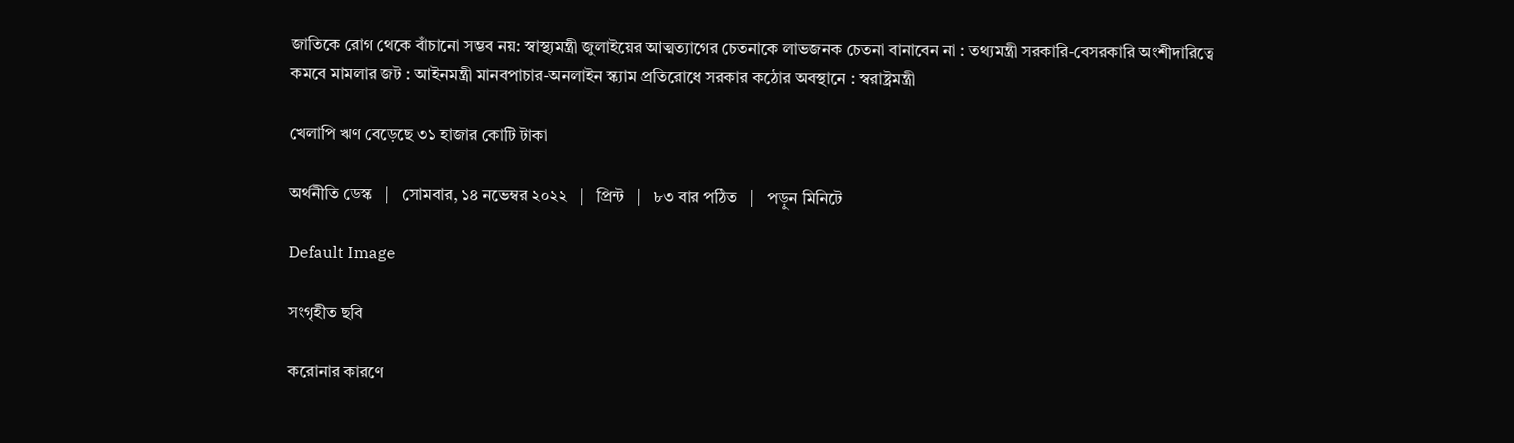জাতিকে রোগ থেকে বাঁচানো সম্ভব নয়: স্বাস্থ্যমন্ত্রী জুলাইয়ের আত্মত্যাগের চেতনাকে লাভজনক চেতনা বানাবেন না : তথ্যমন্ত্রী সরকারি-বেসরকারি অংশীদারিত্বে কমবে মামলার জট : আইনমন্ত্রী মানবপাচার-অনলাইন স্ক্যাম প্রতিরোধে সরকার কঠোর অবস্থানে : স্বরাষ্ট্রমন্ত্রী

খেলাপি ঋণ বেড়েছে ৩১ হাজার কোটি টাকা

অর্থনীতি ডেস্ক   |   সোমবার, ১৪ নভেম্বর ২০২২   |   প্রিন্ট   |   ৮৩ বার পঠিত   |   পড়ুন মিনিটে

Default Image

সংগৃহীত ছবি

করোনার কারণে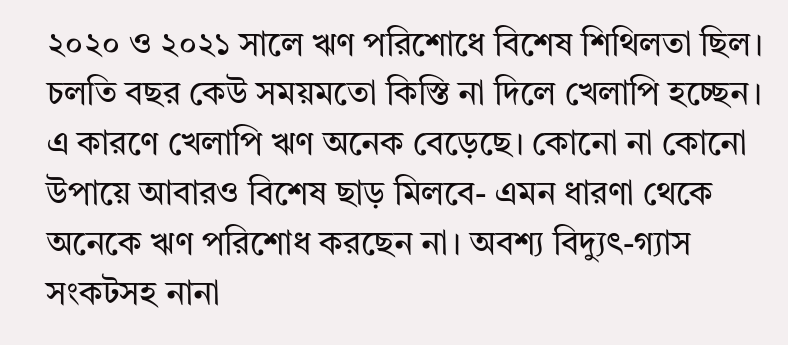২০২০ ও ২০২১ সালে ঋণ পরিশোধে বিশেষ শিথিলতা ছিল। চলতি বছর কেউ সময়মতো কিস্তি না দিলে খেলাপি হচ্ছেন। এ কারণে খেলাপি ঋণ অনেক বেড়েছে। কোনো না কোনো উপায়ে আবারও বিশেষ ছাড় মিলবে- এমন ধারণা থেকে অনেকে ঋণ পরিশোধ করছেন না। অবশ্য বিদ্যুৎ-গ্যাস সংকটসহ নানা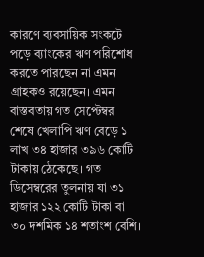কারণে ব্যবসায়িক সংকটে পড়ে ব্যাংকের ঋণ পরিশোধ করতে পারছেন না এমন গ্রাহকও রয়েছেন। এমন বাস্তবতায় গত সেপ্টেম্বর শেষে খেলাপি ঋণ বেড়ে ১ লাখ ৩৪ হাজার ৩৯৬ কোটি টাকায় ঠেকেছে। গত ডিসেম্বরের তুলনায় যা ৩১ হাজার ১২২ কোটি টাকা বা ৩০ দশমিক ১৪ শতাংশ বেশি।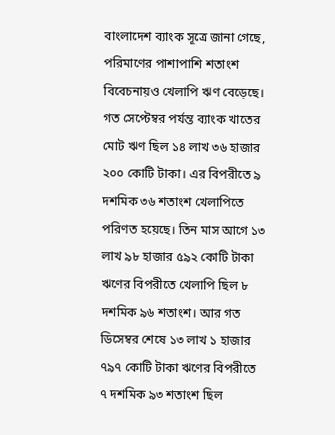বাংলাদেশ ব্যাংক সূত্রে জানা গেছে, পরিমাণের পাশাপাশি শতাংশ বিবেচনায়ও খেলাপি ঋণ বেড়েছে। গত সেপ্টেম্বর পর্যন্ত ব্যাংক খাতের মোট ঋণ ছিল ১৪ লাখ ৩৬ হাজার ২০০ কোটি টাকা। এর বিপরীতে ৯ দশমিক ৩৬ শতাংশ খেলাপিতে পরিণত হয়েছে। তিন মাস আগে ১৩ লাখ ৯৮ হাজার ৫৯২ কোটি টাকা ঋণের বিপরীতে খেলাপি ছিল ৮ দশমিক ৯৬ শতাংশ। আর গত ডিসেম্বর শেষে ১৩ লাখ ১ হাজার ৭৯৭ কোটি টাকা ঋণের বিপরীতে ৭ দশমিক ৯৩ শতাংশ ছিল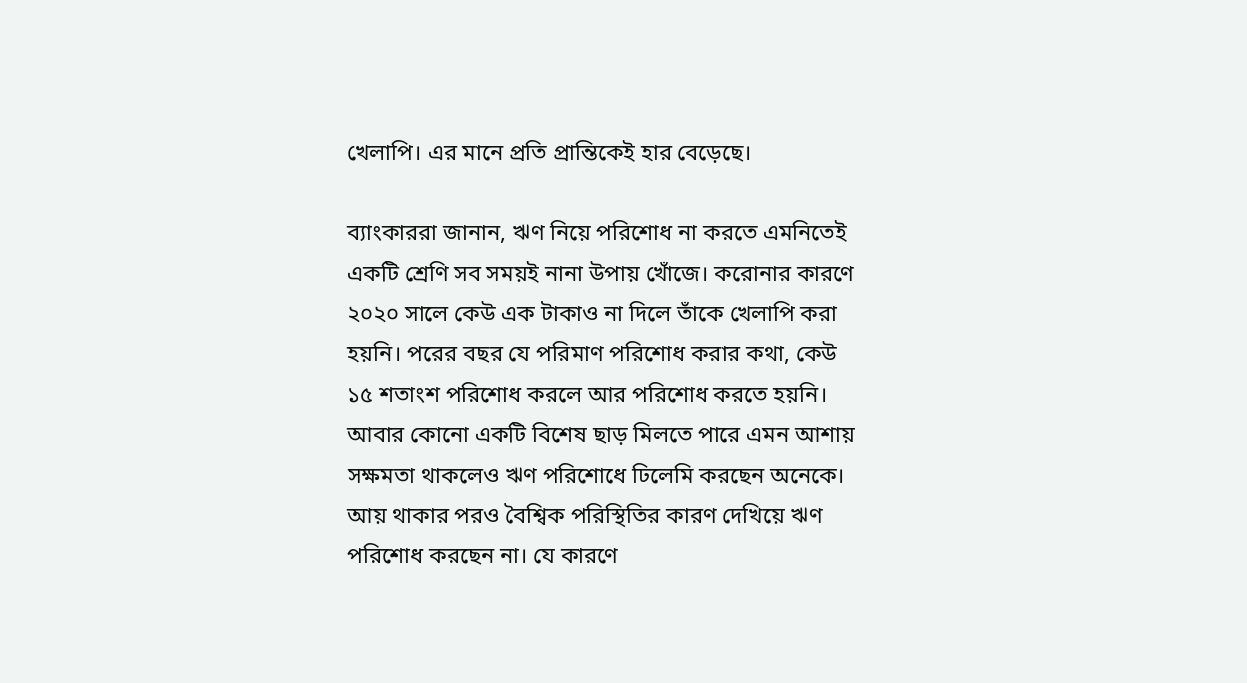খেলাপি। এর মানে প্রতি প্রান্তিকেই হার বেড়েছে।

ব্যাংকাররা জানান, ঋণ নিয়ে পরিশোধ না করতে এমনিতেই একটি শ্রেণি সব সময়ই নানা উপায় খোঁজে। করোনার কারণে ২০২০ সালে কেউ এক টাকাও না দিলে তাঁকে খেলাপি করা হয়নি। পরের বছর যে পরিমাণ পরিশোধ করার কথা, কেউ ১৫ শতাংশ পরিশোধ করলে আর পরিশোধ করতে হয়নি। আবার কোনো একটি বিশেষ ছাড় মিলতে পারে এমন আশায় সক্ষমতা থাকলেও ঋণ পরিশোধে ঢিলেমি করছেন অনেকে। আয় থাকার পরও বৈশ্বিক পরিস্থিতির কারণ দেখিয়ে ঋণ পরিশোধ করছেন না। যে কারণে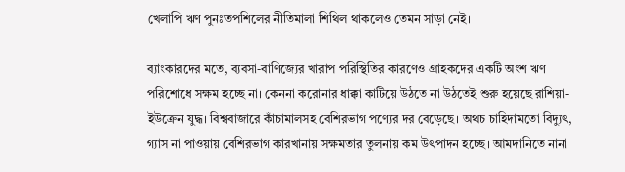খেলাপি ঋণ পুনঃতপশিলের নীতিমালা শিথিল থাকলেও তেমন সাড়া নেই।

ব্যাংকারদের মতে, ব্যবসা-বাণিজ্যের খারাপ পরিস্থিতির কারণেও গ্রাহকদের একটি অংশ ঋণ পরিশোধে সক্ষম হচ্ছে না। কেননা করোনার ধাক্কা কাটিয়ে উঠতে না উঠতেই শুরু হয়েছে রাশিয়া-ইউক্রেন যুদ্ধ। বিশ্ববাজারে কাঁচামালসহ বেশিরভাগ পণ্যের দর বেড়েছে। অথচ চাহিদামতো বিদ্যুৎ, গ্যাস না পাওয়ায় বেশিরভাগ কারখানায় সক্ষমতার তুলনায় কম উৎপাদন হচ্ছে। আমদানিতে নানা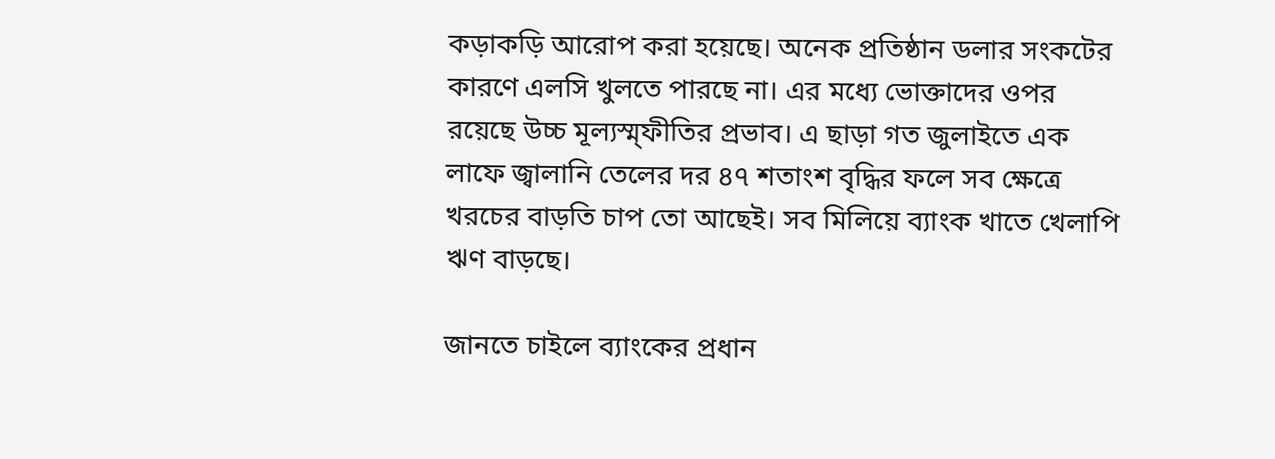কড়াকড়ি আরোপ করা হয়েছে। অনেক প্রতিষ্ঠান ডলার সংকটের কারণে এলসি খুলতে পারছে না। এর মধ্যে ভোক্তাদের ওপর রয়েছে উচ্চ মূল্যস্ম্ফীতির প্রভাব। এ ছাড়া গত জুলাইতে এক লাফে জ্বালানি তেলের দর ৪৭ শতাংশ বৃদ্ধির ফলে সব ক্ষেত্রে খরচের বাড়তি চাপ তো আছেই। সব মিলিয়ে ব্যাংক খাতে খেলাপি ঋণ বাড়ছে।

জানতে চাইলে ব্যাংকের প্রধান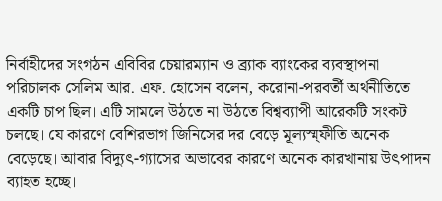নির্বাহীদের সংগঠন এবিবির চেয়ারম্যান ও ব্র্যাক ব্যাংকের ব্যবস্থাপনা পরিচালক সেলিম আর. এফ. হোসেন বলেন, করোনা-পরবর্তী অর্থনীতিতে একটি চাপ ছিল। এটি সামলে উঠতে না উঠতে বিশ্বব্যাপী আরেকটি সংকট চলছে। যে কারণে বেশিরভাগ জিনিসের দর বেড়ে মূল্যস্ম্ফীতি অনেক বেড়েছে। আবার বিদ্যুৎ-গ্যাসের অভাবের কারণে অনেক কারখানায় উৎপাদন ব্যাহত হচ্ছে।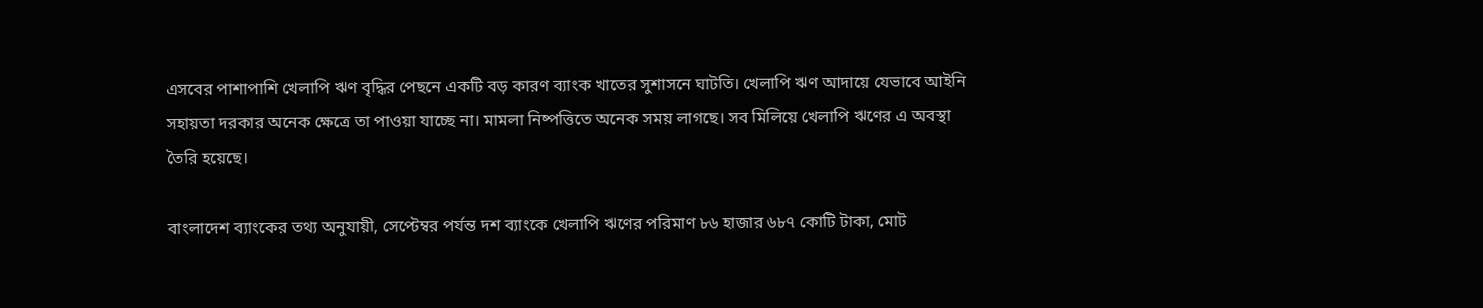এসবের পাশাপাশি খেলাপি ঋণ বৃদ্ধির পেছনে একটি বড় কারণ ব্যাংক খাতের সুশাসনে ঘাটতি। খেলাপি ঋণ আদায়ে যেভাবে আইনি সহায়তা দরকার অনেক ক্ষেত্রে তা পাওয়া যাচ্ছে না। মামলা নিষ্পত্তিতে অনেক সময় লাগছে। সব মিলিয়ে খেলাপি ঋণের এ অবস্থা তৈরি হয়েছে।

বাংলাদেশ ব্যাংকের তথ্য অনুযায়ী, সেপ্টেম্বর পর্যন্ত দশ ব্যাংকে খেলাপি ঋণের পরিমাণ ৮৬ হাজার ৬৮৭ কোটি টাকা, মোট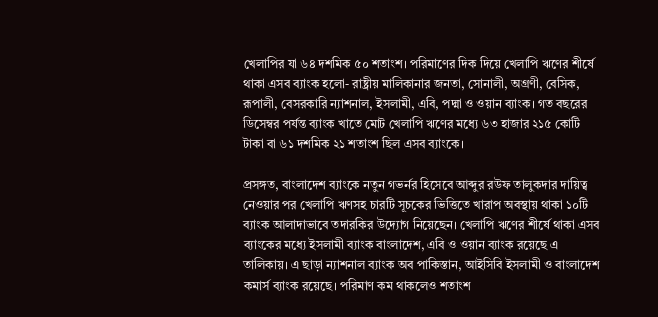খেলাপির যা ৬৪ দশমিক ৫০ শতাংশ। পরিমাণের দিক দিয়ে খেলাপি ঋণের শীর্ষে থাকা এসব ব্যাংক হলো- রাষ্ট্রীয় মালিকানার জনতা, সোনালী, অগ্রণী, বেসিক, রূপালী, বেসরকারি ন্যাশনাল, ইসলামী, এবি, পদ্মা ও ওয়ান ব্যাংক। গত বছরের ডিসেম্বর পর্যন্ত ব্যাংক খাতে মোট খেলাপি ঋণের মধ্যে ৬৩ হাজার ২১৫ কোটি টাকা বা ৬১ দশমিক ২১ শতাংশ ছিল এসব ব্যাংকে।

প্রসঙ্গত, বাংলাদেশ ব্যাংকে নতুন গভর্নর হিসেবে আব্দুর রউফ তালুকদার দায়িত্ব নেওয়ার পর খেলাপি ঋণসহ চারটি সূচকের ভিত্তিতে খারাপ অবস্থায় থাকা ১০টি ব্যাংক আলাদাভাবে তদারকির উদ্যোগ নিয়েছেন। খেলাপি ঋণের শীর্ষে থাকা এসব ব্যাংকের মধ্যে ইসলামী ব্যাংক বাংলাদেশ, এবি ও ওয়ান ব্যাংক রয়েছে এ তালিকায়। এ ছাড়া ন্যাশনাল ব্যাংক অব পাকিস্তান, আইসিবি ইসলামী ও বাংলাদেশ কমার্স ব্যাংক রয়েছে। পরিমাণ কম থাকলেও শতাংশ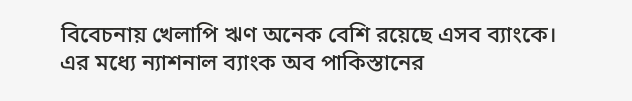বিবেচনায় খেলাপি ঋণ অনেক বেশি রয়েছে এসব ব্যাংকে। এর মধ্যে ন্যাশনাল ব্যাংক অব পাকিস্তানের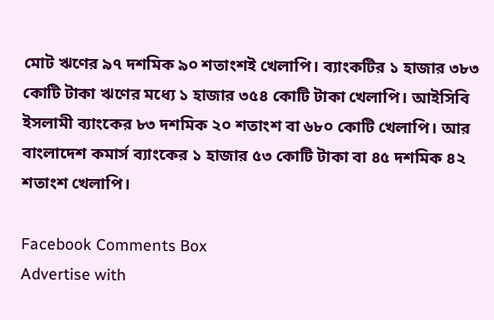মোট ঋণের ৯৭ দশমিক ৯০ শতাংশই খেলাপি। ব্যাংকটির ১ হাজার ৩৮৩ কোটি টাকা ঋণের মধ্যে ১ হাজার ৩৫৪ কোটি টাকা খেলাপি। আইসিবি ইসলামী ব্যাংকের ৮৩ দশমিক ২০ শতাংশ বা ৬৮০ কোটি খেলাপি। আর বাংলাদেশ কমার্স ব্যাংকের ১ হাজার ৫৩ কোটি টাকা বা ৪৫ দশমিক ৪২ শতাংশ খেলাপি।

Facebook Comments Box
Advertise with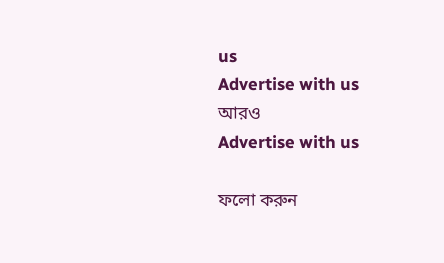us
Advertise with us
আরও
Advertise with us

ফলো করুন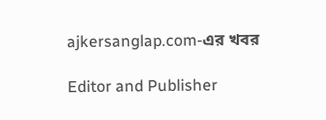ajkersanglap.com-এর খবর

Editor and Publisher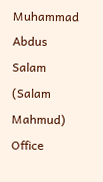Muhammad Abdus Salam (Salam Mahmud)
Office